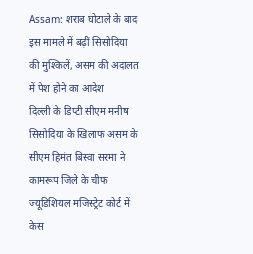Assam: शराब घोटाले के बाद इस मामले में बढ़ीं सिसोदिया की मुश्किलें, असम की अदालत में पेश होने का आदेश
दिल्ली के डिप्टी सीएम मनीष सिसोदिया के खिलाफ असम के सीएम हिमंत बिस्वा सरमा ने कामरूप जिले के चीफ ज्यूडिशियल मजिस्ट्रेट कोर्ट में केस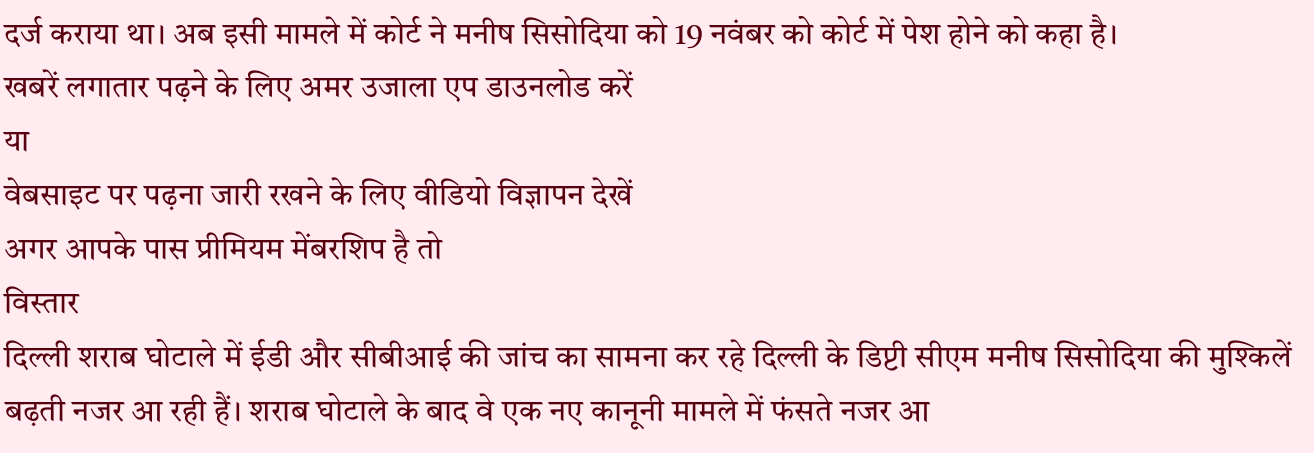दर्ज कराया था। अब इसी मामले में कोर्ट ने मनीष सिसोदिया को 19 नवंबर को कोर्ट में पेश होने को कहा है।
खबरें लगातार पढ़ने के लिए अमर उजाला एप डाउनलोड करें
या
वेबसाइट पर पढ़ना जारी रखने के लिए वीडियो विज्ञापन देखें
अगर आपके पास प्रीमियम मेंबरशिप है तो
विस्तार
दिल्ली शराब घोटाले में ईडी और सीबीआई की जांच का सामना कर रहे दिल्ली के डिप्टी सीएम मनीष सिसोदिया की मुश्किलें बढ़ती नजर आ रही हैं। शराब घोटाले के बाद वे एक नए कानूनी मामले में फंसते नजर आ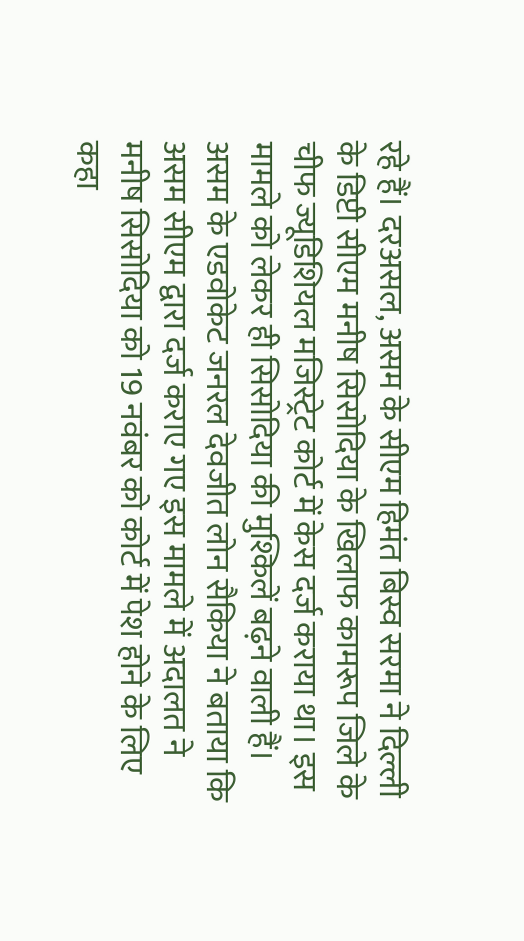रहे हैं। दरअसल, असम के सीएम हिमंत बिस्व सरमा ने दिल्ली के डिप्टी सीएम मनीष सिसोदिया के खिलाफ कामरूप जिले के चीफ ज्यूडिशियल मजिस्ट्रेट कोर्ट में केस दर्ज कराया था। इस मामले को लेकर ही सिसोदिया की मुश्किलें बढ़ने वाली हैं। असम के एडवोकेट जनरल देवजीत लोन सैकिया ने बताया कि असम सीएम द्वारा दर्ज कराए गए इस मामले में अदालत ने मनीष सिसोदिया को 19 नवंबर को कोर्ट में पेश होने के लिए कहा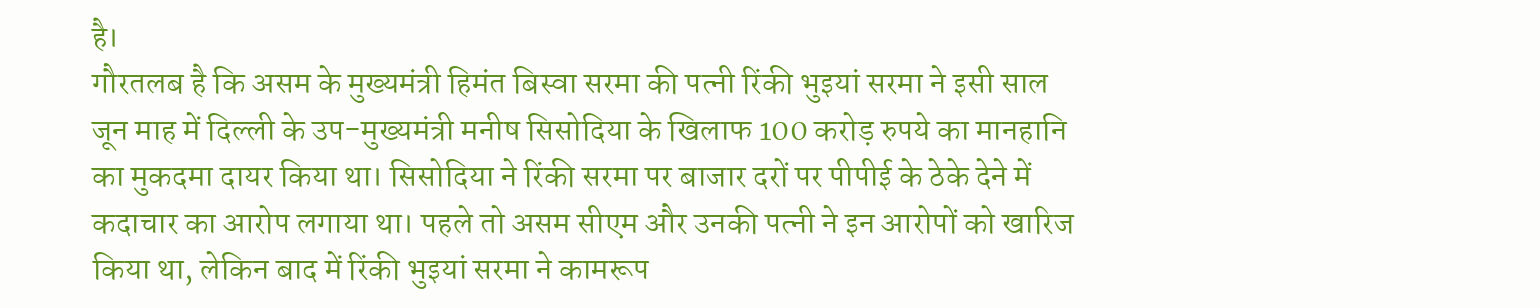है।
गौरतलब है कि असम के मुख्यमंत्री हिमंत बिस्वा सरमा की पत्नी रिंकी भुइयां सरमा ने इसी साल जून माह में दिल्ली के उप-मुख्यमंत्री मनीष सिसोदिया के खिलाफ 100 करोड़ रुपये का मानहानि का मुकदमा दायर किया था। सिसोदिया ने रिंकी सरमा पर बाजार दरों पर पीपीई के ठेके देने में कदाचार का आरोप लगाया था। पहले तो असम सीएम और उनकी पत्नी ने इन आरोपों को खारिज किया था, लेकिन बाद में रिंकी भुइयां सरमा ने कामरूप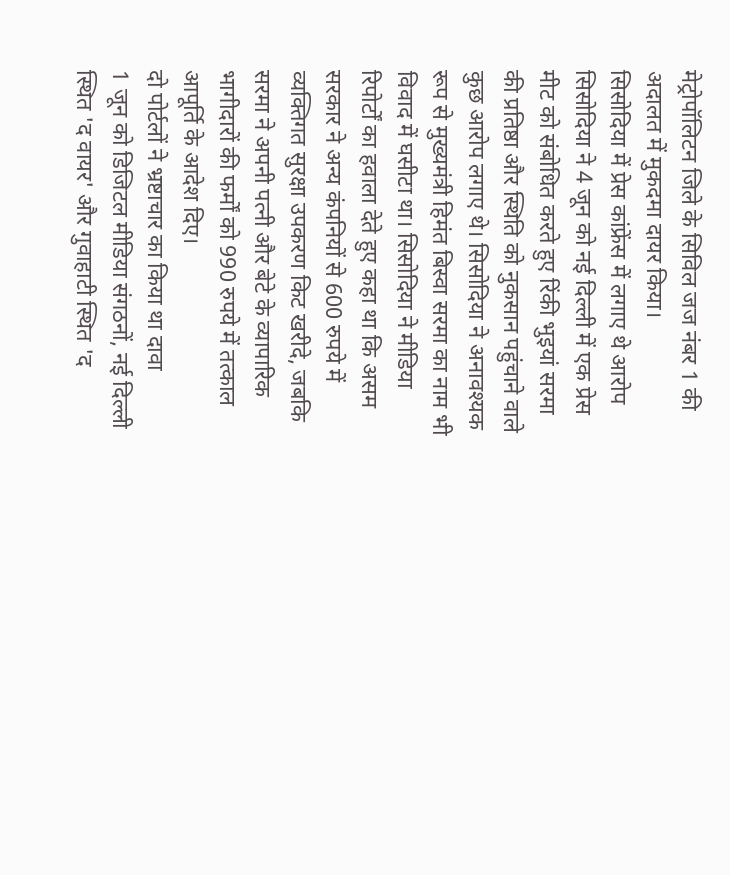मेट्रोपॉलिटन जिले के सिविल जज नंबर 1 की अदालत में मुकदमा दायर किया।
सिसोदिया में प्रेस कांफ्रेंस में लगाए थे आरोप
सिसोदिया ने 4 जून को नई दिल्ली में एक प्रेस मीट को संबोधित करते हुए रिंकी भुइयां सरमा की प्रतिष्ठा और स्थिति को नुकसान पहुंचाने वाले कुछ आरोप लगाए थे। सिसोदिया ने अनावश्यक रूप से मुख्यमंत्री हिमंत बिस्वा सरमा का नाम भी विवाद में घसीटा था। सिसोदिया ने मीडिया रिपोर्टों का हवाला देते हुए कहा था कि असम सरकार ने अन्य कंपनियों से 600 रुपये में व्यक्तिगत सुरक्षा उपकरण किट खरीदे, जबकि सरमा ने अपनी पत्नी और बेटे के व्यापारिक भागीदारों की फर्मों को 990 रुपये में तत्काल आपूर्ति के आदेश दिए।
दो पोर्टलों ने भ्रष्टाचार का किया था दावा
1 जून को डिजिटल मीडिया संगठनों, नई दिल्ली स्थित 'द वायर' और गुवाहाटी स्थित 'द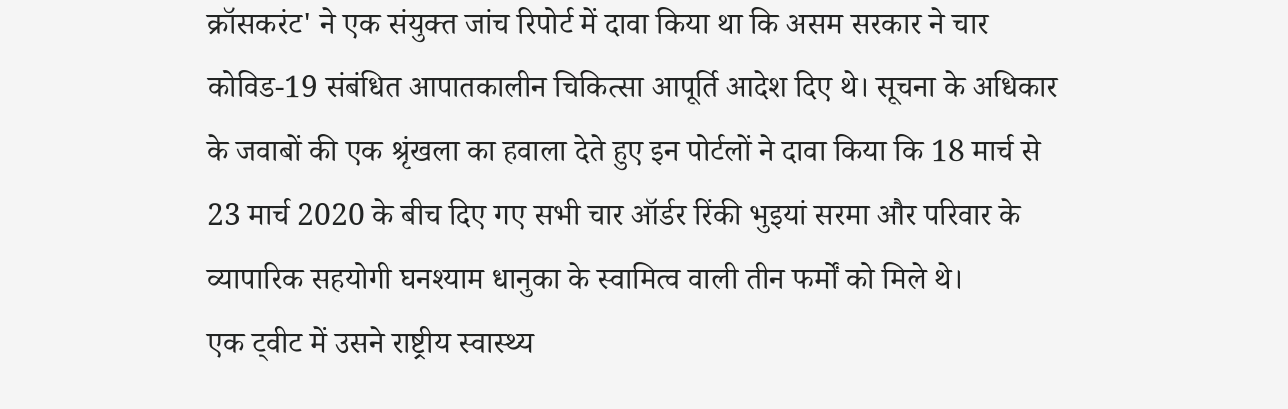क्रॉसकरंट' ने एक संयुक्त जांच रिपोर्ट में दावा किया था कि असम सरकार ने चार कोविड-19 संबंधित आपातकालीन चिकित्सा आपूर्ति आदेश दिए थे। सूचना के अधिकार के जवाबों की एक श्रृंखला का हवाला देते हुए इन पोर्टलों ने दावा किया कि 18 मार्च से 23 मार्च 2020 के बीच दिए गए सभी चार ऑर्डर रिंकी भुइयां सरमा और परिवार के व्यापारिक सहयोगी घनश्याम धानुका के स्वामित्व वाली तीन फर्मों को मिले थे।
एक ट्वीट में उसने राष्ट्रीय स्वास्थ्य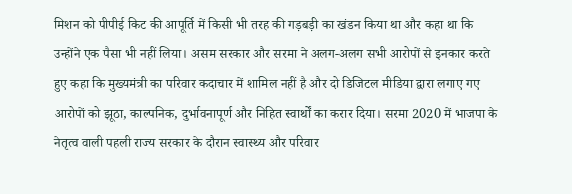मिशन को पीपीई किट की आपूर्ति में किसी भी तरह की गड़बड़ी का खंडन किया था और कहा था कि उन्होंने एक पैसा भी नहीं लिया। असम सरकार और सरमा ने अलग-अलग सभी आरोपों से इनकार करते हुए कहा कि मुख्यमंत्री का परिवार कदाचार में शामिल नहीं है और दो डिजिटल मीडिया द्वारा लगाए गए आरोपों को झूठा, काल्पनिक, दुर्भावनापूर्ण और निहित स्वार्थों का करार दिया। सरमा 2020 में भाजपा के नेतृत्व वाली पहली राज्य सरकार के दौरान स्वास्थ्य और परिवार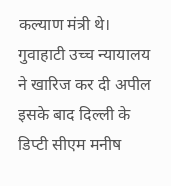कल्याण मंत्री थे।
गुवाहाटी उच्च न्यायालय ने खारिज कर दी अपील
इसके बाद दिल्ली के डिप्टी सीएम मनीष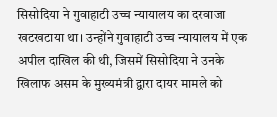सिसोदिया ने गुवाहाटी उच्च न्यायालय का दरवाजा खटखटाया था। उन्होंने गुवाहाटी उच्च न्यायालय में एक अपील दाखिल की थी, जिसमें सिसोदिया ने उनके खिलाफ असम के मुख्यमंत्री द्वारा दायर मामले को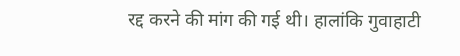रद्द करने की मांग की गई थी। हालांकि गुवाहाटी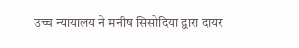उच्च न्यायालय ने मनीष सिसोदिया द्वारा दायर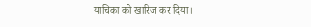याचिका को खारिज कर दिया।